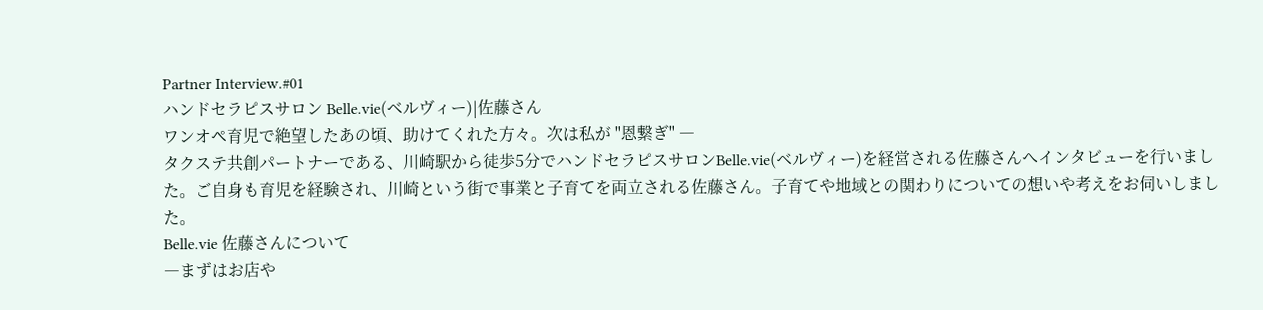Partner Interview.#01
ハンドセラピスサロン Belle.vie(ベルヴィー)|佐藤さん
ワンオペ育児で絶望したあの頃、助けてくれた方々。次は私が "恩繋ぎ" ―
タクステ共創パートナーである、川崎駅から徒歩5分でハンドセラピスサロンBelle.vie(ベルヴィー)を経営される佐藤さんへインタビューを行いました。ご自身も育児を経験され、川崎という街で事業と子育てを両立される佐藤さん。子育てや地域との関わりについての想いや考えをお伺いしました。
Belle.vie 佐藤さんについて
―まずはお店や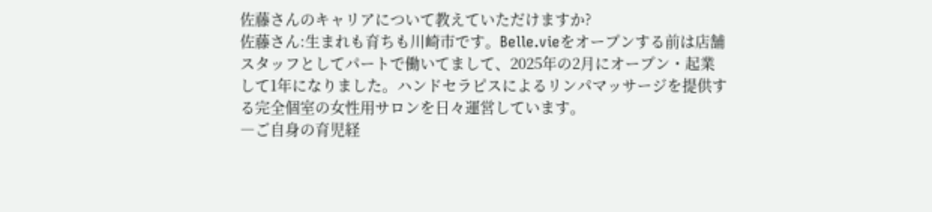佐藤さんのキャリアについて教えていただけますか?
佐藤さん:生まれも育ちも川崎市です。Belle.vieをオープンする前は店舗スタッフとしてパートで働いてまして、2025年の2月にオープン・起業して1年になりました。ハンドセラピスによるリンパマッサージを提供する完全個室の女性用サロンを日々運営しています。
―ご自身の育児経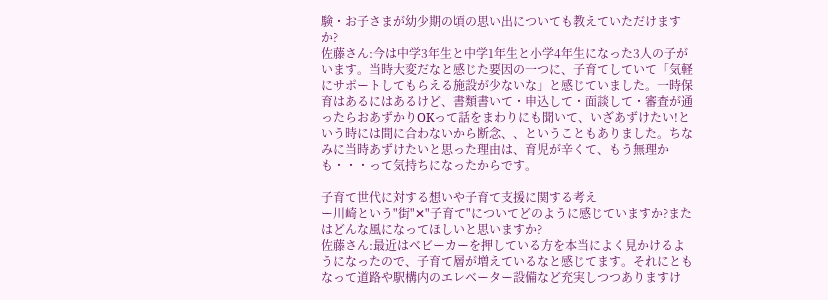験・お子さまが幼少期の頃の思い出についても教えていただけますか?
佐藤さん:今は中学3年生と中学1年生と小学4年生になった3人の子がいます。当時大変だなと感じた要因の一つに、子育てしていて「気軽にサポートしてもらえる施設が少ないな」と感じていました。一時保育はあるにはあるけど、書類書いて・申込して・面談して・審査が通ったらおあずかりOKって話をまわりにも聞いて、いざあずけたい!という時には間に合わないから断念、、ということもありました。ちなみに当時あずけたいと思った理由は、育児が辛くて、もう無理かも・・・って気持ちになったからです。

子育て世代に対する想いや子育て支援に関する考え
ー川崎という"街"✕"子育て"についてどのように感じていますか?またはどんな風になってほしいと思いますか?
佐藤さん:最近はベビーカーを押している方を本当によく見かけるようになったので、子育て層が増えているなと感じてます。それにともなって道路や駅構内のエレベーター設備など充実しつつありますけ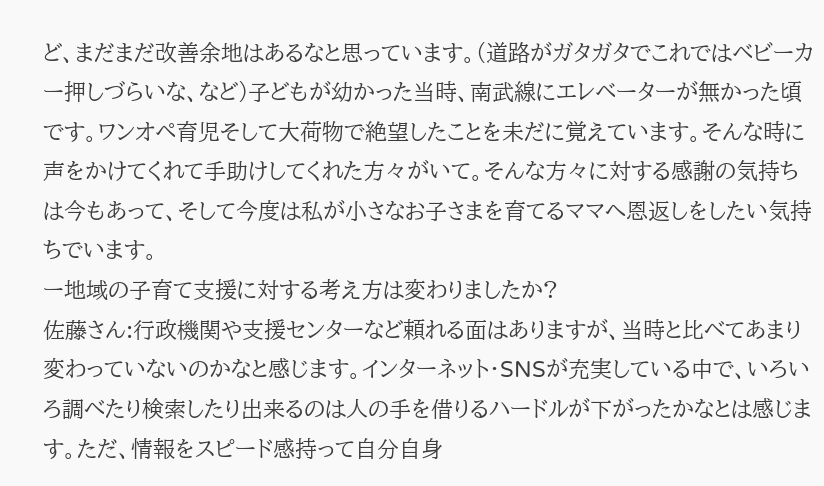ど、まだまだ改善余地はあるなと思っています。(道路がガタガタでこれではベビーカー押しづらいな、など)子どもが幼かった当時、南武線にエレベーターが無かった頃です。ワンオペ育児そして大荷物で絶望したことを未だに覚えています。そんな時に声をかけてくれて手助けしてくれた方々がいて。そんな方々に対する感謝の気持ちは今もあって、そして今度は私が小さなお子さまを育てるママへ恩返しをしたい気持ちでいます。
ー地域の子育て支援に対する考え方は変わりましたか?
佐藤さん:行政機関や支援センターなど頼れる面はありますが、当時と比べてあまり変わっていないのかなと感じます。インターネット・SNSが充実している中で、いろいろ調べたり検索したり出来るのは人の手を借りるハードルが下がったかなとは感じます。ただ、情報をスピード感持って自分自身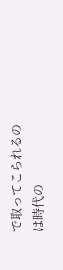で取ってこられるのは時代の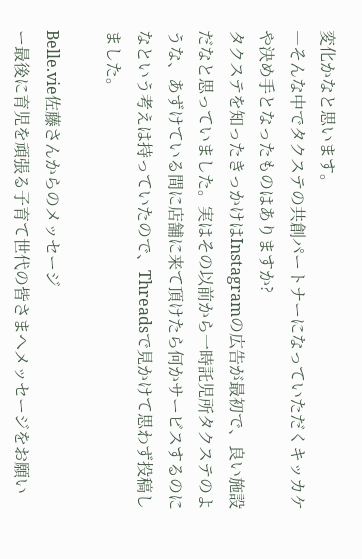変化かなと思います。
―そんな中でタクステの共創パートナーになっていただくキッカケや決め手となったものはありますか?
タクステを知ったきっかけはInstagramの広告が最初で、良い施設だなと思っていました。実はその以前から一時託児所タクステのような、あずけている間に店舗に来て頂けたら何かサービスするのになという考えは持っていたので、Threadsで見かけて思わず投稿しました。

Belle.vie佐藤さんからのメッセージ
ー最後に育児を頑張る子育て世代の皆さまへメッセージをお願い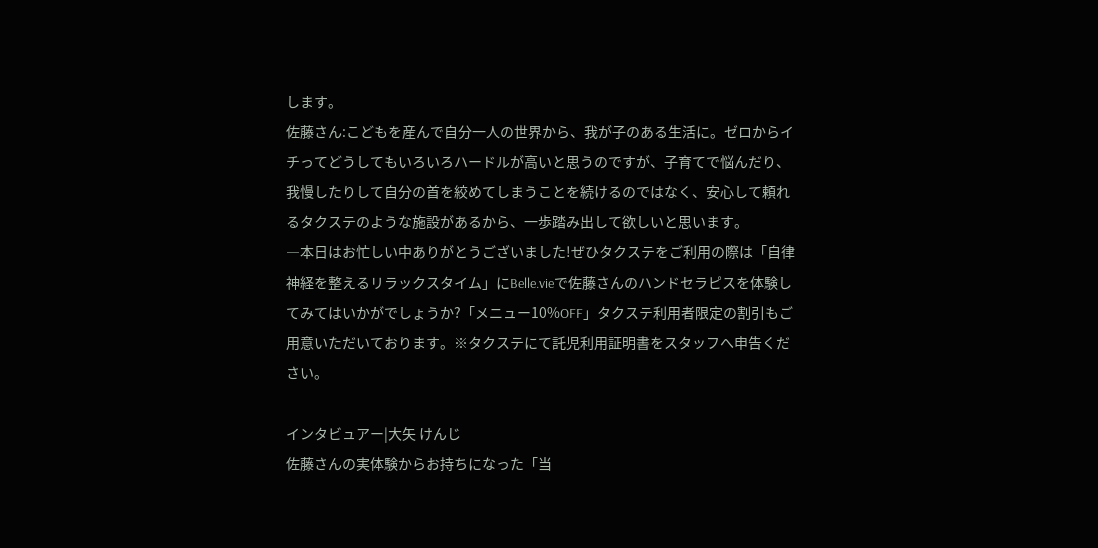します。
佐藤さん:こどもを産んで自分一人の世界から、我が子のある生活に。ゼロからイチってどうしてもいろいろハードルが高いと思うのですが、子育てで悩んだり、我慢したりして自分の首を絞めてしまうことを続けるのではなく、安心して頼れるタクステのような施設があるから、一歩踏み出して欲しいと思います。
―本日はお忙しい中ありがとうございました!ぜひタクステをご利用の際は「自律神経を整えるリラックスタイム」にBelle.vieで佐藤さんのハンドセラピスを体験してみてはいかがでしょうか?「メニュー10%OFF」タクステ利用者限定の割引もご用意いただいております。※タクステにて託児利用証明書をスタッフへ申告ください。

インタビュアー|大矢 けんじ
佐藤さんの実体験からお持ちになった「当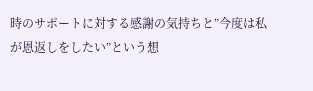時のサポートに対する感謝の気持ちと”今度は私が恩返しをしたい”という想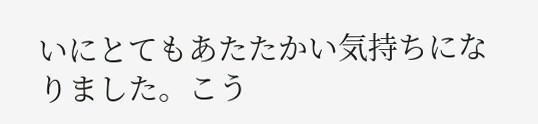いにとてもあたたかい気持ちになりました。こう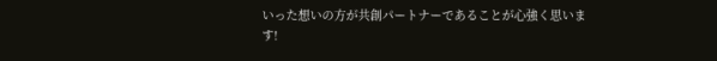いった想いの方が共創パートナーであることが心強く思います!